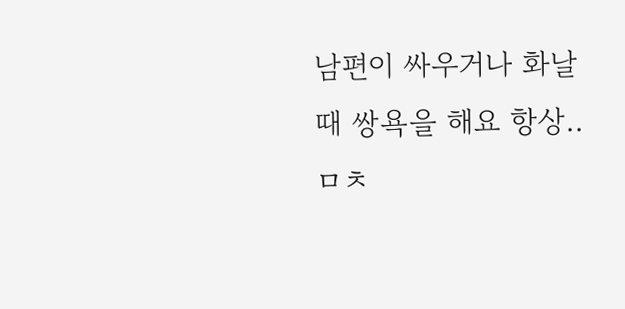남편이 싸우거나 화날때 쌍욕을 해요 항상..
ㅁㅊ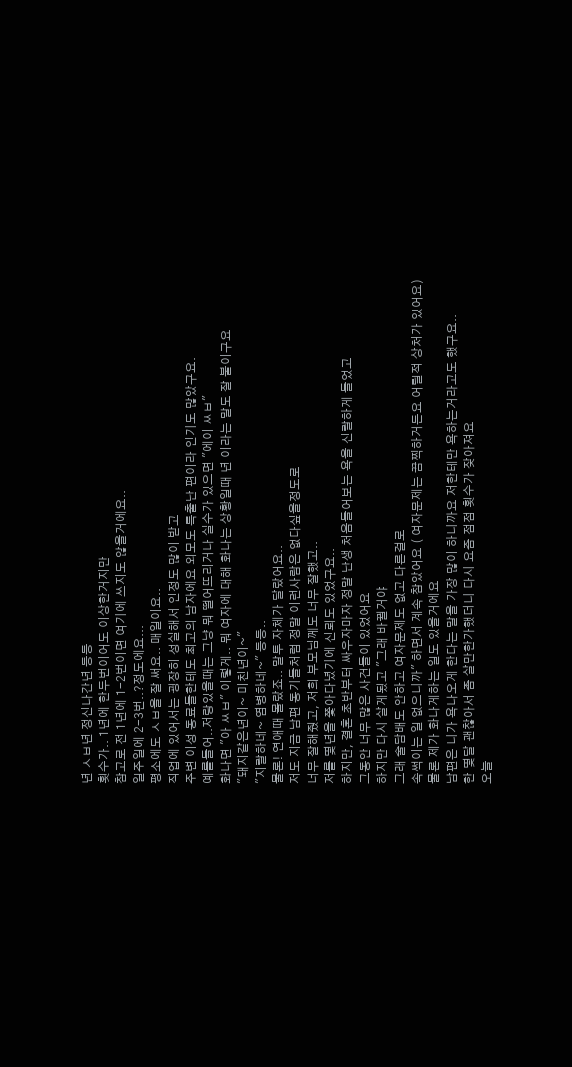년 ㅅㅂ년 정신나간년 등등
횟수가.. 1년에 한두번이어도 이상한거지만
참고로 전 1년에 1-2번이면 여기에 쓰지도 않을거에요..
일주일에 2-3번..?정도에요...
평소에도 ㅅㅂ을 잘 써요.. 매일이요..
직업에 있어서는 굉장히 성실해서 인정도 많이 받고
주변 이성 동료들한테도 최고의 남자에요 외모도 특출난 편이라 인기도 많았구요.
예를들어..저랑있을때는 그냥 뭐 떨어뜨리거나 실수가 있으면 "에이 ㅆㅂ"
화나면 "아 ㅆㅂ" 이렇게.. 뭐 여자에 대해 화나는 상황일때 년 이라는 말도 잘 붙이구요
"돼지같은년이~ 미친년이~"
"지랄하네~ 염병하네~" 등등..
물론! 연애때 몰랐죠.. 말투 자체가 달랐어요..
저도 지금 남편 동기들처럼 정말 이런사람은 없다싶을정도로
너무 잘해줬고, 저희 부모님께도 너무 잘했고..
저를 몇년을 쫓아다녔기에 신뢰도 있었구요..
하지만, 결혼 초반부터 싸우자마자 정말 난생 처음들어보는 욕을 신랄하게 들었고
그동안 너무 많은 사건들이 있었어요
하지만 다시 살게됬고 "그래 바뀔거야
그래 술담배도 안하고 여자문제도 없고 다른걸로
속썩이는 일 없으니까" 하면서 계속 참았어요 ( 여자문제는 끔찍하거든요 어릴적 상처가 있어요)
물론 제가 화나게하는 일도 있을거에요
남편은 니가 욕나오게 한다는 말을 가장 많이 하니까요 저한테만 욕하는거라고도 했구요..
한 몇달 괜찮아서 좀 살만한가했더니 다시 요즘 점점 횟수가 잦아져요
오늘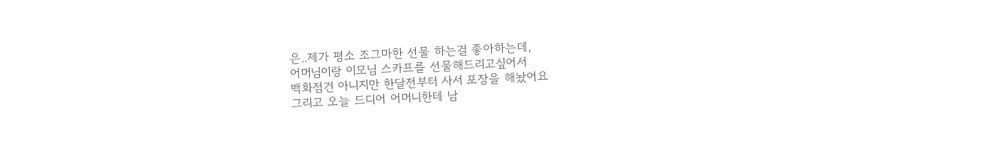은..제가 평소 조그마한 선물 하는걸 좋아하는데,
어머님이랑 이모님 스카프를 선물해드리고싶어서
백화점건 아니지만 한달전부터 사서 포장을 해놨어요
그리고 오늘 드디어 어머니한테 남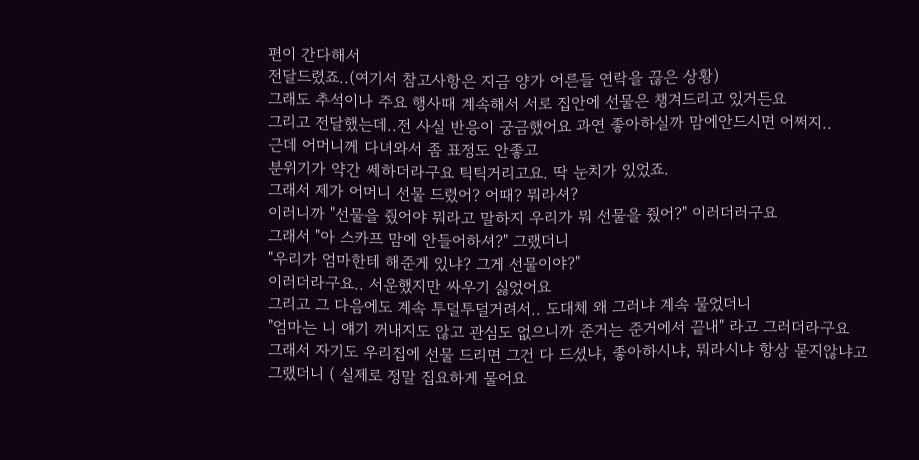편이 간다해서
전달드렸죠..(여기서 참고사항은 지금 양가 어른들 연락을 끊은 상황)
그래도 추석이나 주요 행사때 계속해서 서로 집안에 선물은 챙겨드리고 있거든요
그리고 전달했는데..전 사실 반응이 궁금했어요 과연 좋아하실까 맘에안드시면 어쩌지..
근데 어머니께 다녀와서 좀 표정도 안좋고
분위기가 약간 쎄하더라구요 틱틱거리고요. 딱 눈치가 있었죠.
그래서 제가 어머니 선물 드렸어? 어때? 뭐라셔?
이러니까 "선물을 줬어야 뭐라고 말하지 우리가 뭐 선물을 줬어?" 이러더러구요
그래서 "아 스카프 맘에 안들어하셔?" 그랬더니
"우리가 엄마한테 해준게 있냐? 그게 선물이야?"
이러더라구요.. 서운했지만 싸우기 싫었어요
그리고 그 다음에도 계속 투덜투덜거려서.. 도대체 왜 그러냐 계속 물었더니
"엄마는 니 얘기 꺼내지도 않고 관심도 없으니까 준거는 준거에서 끝내" 라고 그러더라구요
그래서 자기도 우리집에 선물 드리면 그건 다 드셨냐, 좋아하시냐, 뭐라시냐 항상 묻지않냐고
그랬더니 ( 실제로 정말 집요하게 물어요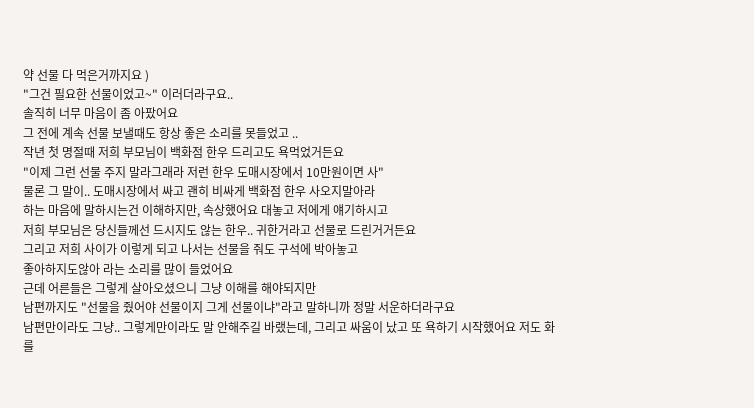약 선물 다 먹은거까지요 )
"그건 필요한 선물이었고~" 이러더라구요..
솔직히 너무 마음이 좀 아팠어요
그 전에 계속 선물 보낼때도 항상 좋은 소리를 못들었고 ..
작년 첫 명절때 저희 부모님이 백화점 한우 드리고도 욕먹었거든요
"이제 그런 선물 주지 말라그래라 저런 한우 도매시장에서 10만원이면 사"
물론 그 말이.. 도매시장에서 싸고 괜히 비싸게 백화점 한우 사오지말아라
하는 마음에 말하시는건 이해하지만, 속상했어요 대놓고 저에게 얘기하시고
저희 부모님은 당신들께선 드시지도 않는 한우.. 귀한거라고 선물로 드린거거든요
그리고 저희 사이가 이렇게 되고 나서는 선물을 줘도 구석에 박아놓고
좋아하지도않아 라는 소리를 많이 들었어요
근데 어른들은 그렇게 살아오셨으니 그냥 이해를 해야되지만
남편까지도 "선물을 줬어야 선물이지 그게 선물이냐"라고 말하니까 정말 서운하더라구요
남편만이라도 그냥.. 그렇게만이라도 말 안해주길 바랬는데, 그리고 싸움이 났고 또 욕하기 시작했어요 저도 화를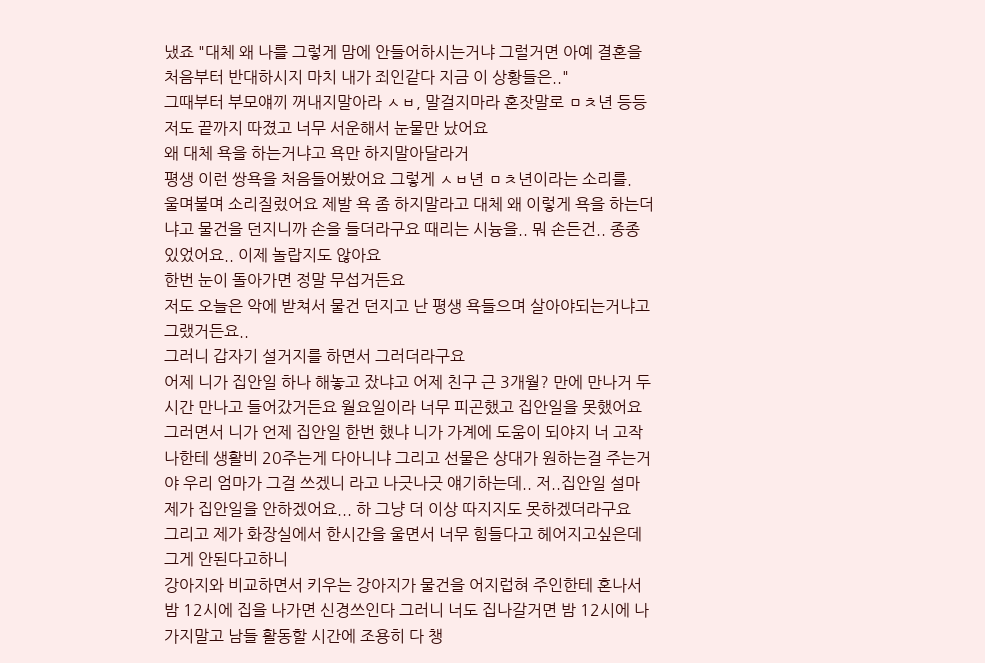냈죠 "대체 왜 나를 그렇게 맘에 안들어하시는거냐 그럴거면 아예 결혼을
처음부터 반대하시지 마치 내가 죄인같다 지금 이 상황들은.."
그때부터 부모얘끼 꺼내지말아라 ㅅㅂ, 말걸지마라 혼잣말로 ㅁㅊ년 등등 저도 끝까지 따졌고 너무 서운해서 눈물만 났어요
왜 대체 욕을 하는거냐고 욕만 하지말아달라거
평생 이런 쌍욕을 처음들어봤어요 그렇게 ㅅㅂ년 ㅁㅊ년이라는 소리를.
울며불며 소리질렀어요 제발 욕 좀 하지말라고 대체 왜 이렇게 욕을 하는더냐고 물건을 던지니까 손을 들더라구요 때리는 시늉을.. 뭐 손든건.. 종종 있었어요.. 이제 놀랍지도 않아요
한번 눈이 돌아가면 정말 무섭거든요
저도 오늘은 악에 받쳐서 물건 던지고 난 평생 욕들으며 살아야되는거냐고 그랬거든요..
그러니 갑자기 설거지를 하면서 그러더라구요
어제 니가 집안일 하나 해놓고 잤냐고 어제 친구 근 3개월? 만에 만나거 두시간 만나고 들어갔거든요 월요일이라 너무 피곤했고 집안일을 못했어요
그러면서 니가 언제 집안일 한번 했냐 니가 가계에 도움이 되야지 너 고작 나한테 생활비 20주는게 다아니냐 그리고 선물은 상대가 원하는걸 주는거야 우리 엄마가 그걸 쓰겠니 라고 나긋나긋 얘기하는데.. 저..집안일 설마 제가 집안일을 안하겠어요... 하 그냥 더 이상 따지지도 못하겠더라구요
그리고 제가 화장실에서 한시간을 울면서 너무 힘들다고 헤어지고싶은데 그게 안된다고하니
강아지와 비교하면서 키우는 강아지가 물건을 어지럽혀 주인한테 혼나서 밤 12시에 집을 나가면 신경쓰인다 그러니 너도 집나갈거면 밤 12시에 나가지말고 남들 활동할 시간에 조용히 다 챙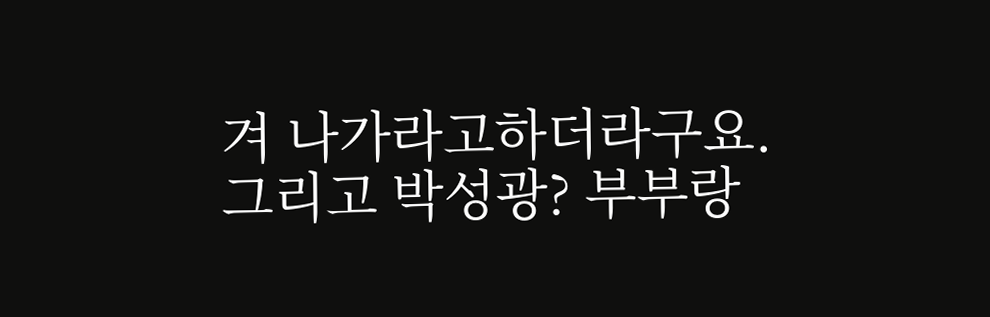겨 나가라고하더라구요. 그리고 박성광? 부부랑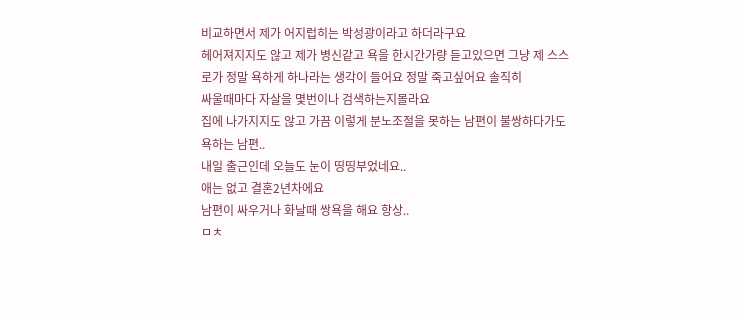비교하면서 제가 어지럽히는 박성광이라고 하더라구요
헤어져지지도 않고 제가 병신같고 욕을 한시간가량 듣고있으면 그냥 제 스스로가 정말 욕하게 하나라는 생각이 들어요 정말 죽고싶어요 솔직히
싸울때마다 자살을 몇번이나 검색하는지몰라요
집에 나가지지도 않고 가끔 이렇게 분노조절을 못하는 남편이 불쌍하다가도
욕하는 남편..
내일 출근인데 오늘도 눈이 띵띵부었네요..
애는 없고 결혼2년차에요
남편이 싸우거나 화날때 쌍욕을 해요 항상..
ㅁㅊ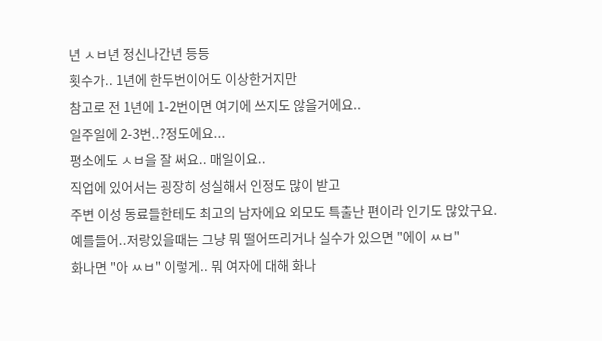년 ㅅㅂ년 정신나간년 등등
횟수가.. 1년에 한두번이어도 이상한거지만
참고로 전 1년에 1-2번이면 여기에 쓰지도 않을거에요..
일주일에 2-3번..?정도에요...
평소에도 ㅅㅂ을 잘 써요.. 매일이요..
직업에 있어서는 굉장히 성실해서 인정도 많이 받고
주변 이성 동료들한테도 최고의 남자에요 외모도 특출난 편이라 인기도 많았구요.
예를들어..저랑있을때는 그냥 뭐 떨어뜨리거나 실수가 있으면 "에이 ㅆㅂ"
화나면 "아 ㅆㅂ" 이렇게.. 뭐 여자에 대해 화나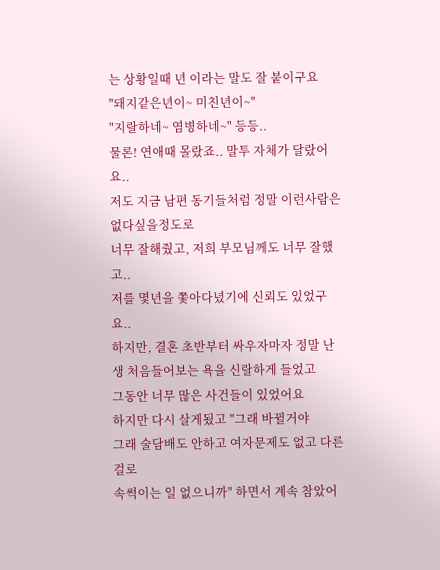는 상황일때 년 이라는 말도 잘 붙이구요
"돼지같은년이~ 미친년이~"
"지랄하네~ 염병하네~" 등등..
물론! 연애때 몰랐죠.. 말투 자체가 달랐어요..
저도 지금 남편 동기들처럼 정말 이런사람은 없다싶을정도로
너무 잘해줬고, 저희 부모님께도 너무 잘했고..
저를 몇년을 쫓아다녔기에 신뢰도 있었구요..
하지만, 결혼 초반부터 싸우자마자 정말 난생 처음들어보는 욕을 신랄하게 들었고
그동안 너무 많은 사건들이 있었어요
하지만 다시 살게됬고 "그래 바뀔거야
그래 술담배도 안하고 여자문제도 없고 다른걸로
속썩이는 일 없으니까" 하면서 계속 참았어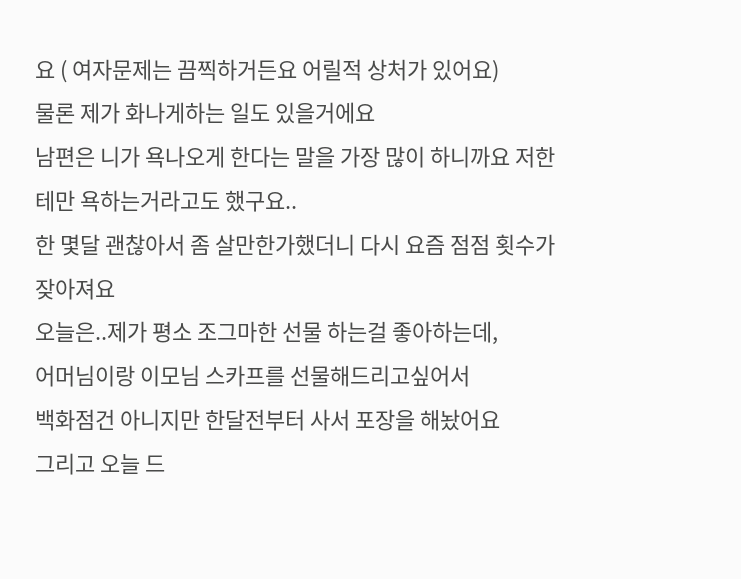요 ( 여자문제는 끔찍하거든요 어릴적 상처가 있어요)
물론 제가 화나게하는 일도 있을거에요
남편은 니가 욕나오게 한다는 말을 가장 많이 하니까요 저한테만 욕하는거라고도 했구요..
한 몇달 괜찮아서 좀 살만한가했더니 다시 요즘 점점 횟수가 잦아져요
오늘은..제가 평소 조그마한 선물 하는걸 좋아하는데,
어머님이랑 이모님 스카프를 선물해드리고싶어서
백화점건 아니지만 한달전부터 사서 포장을 해놨어요
그리고 오늘 드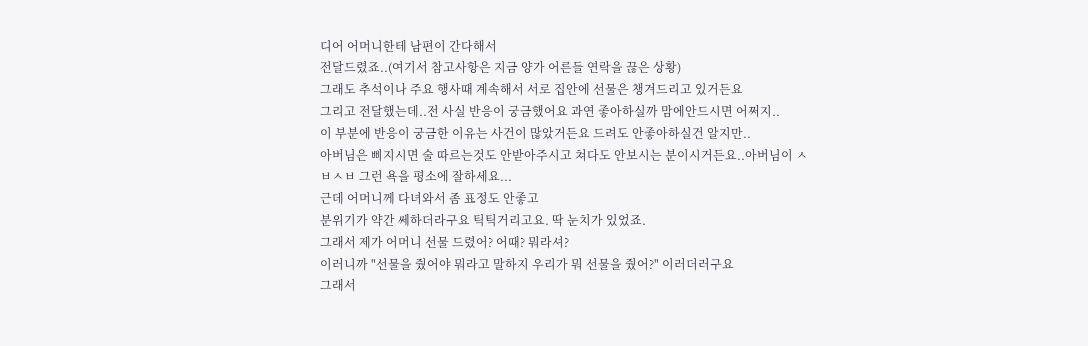디어 어머니한테 남편이 간다해서
전달드렸죠..(여기서 참고사항은 지금 양가 어른들 연락을 끊은 상황)
그래도 추석이나 주요 행사때 계속해서 서로 집안에 선물은 챙겨드리고 있거든요
그리고 전달했는데..전 사실 반응이 궁금했어요 과연 좋아하실까 맘에안드시면 어쩌지..
이 부분에 반응이 궁금한 이유는 사건이 많았거든요 드려도 안좋아하실건 알지만..
아버님은 삐지시면 술 따르는것도 안받아주시고 쳐다도 안보시는 분이시거든요..아버님이 ㅅㅂㅅㅂ 그런 욕을 평소에 잘하세요...
근데 어머니께 다녀와서 좀 표정도 안좋고
분위기가 약간 쎄하더라구요 틱틱거리고요. 딱 눈치가 있었죠.
그래서 제가 어머니 선물 드렸어? 어때? 뭐라셔?
이러니까 "선물을 줬어야 뭐라고 말하지 우리가 뭐 선물을 줬어?" 이러더러구요
그래서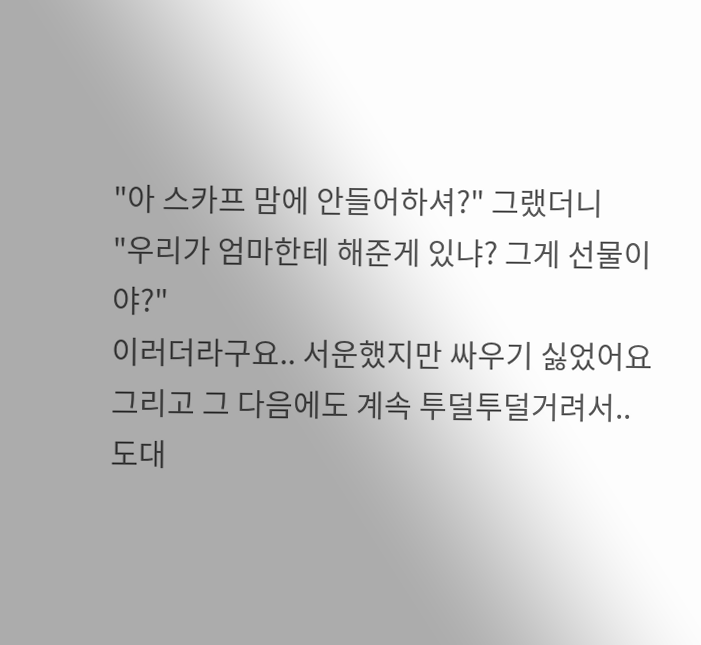"아 스카프 맘에 안들어하셔?" 그랬더니
"우리가 엄마한테 해준게 있냐? 그게 선물이야?"
이러더라구요.. 서운했지만 싸우기 싫었어요
그리고 그 다음에도 계속 투덜투덜거려서.. 도대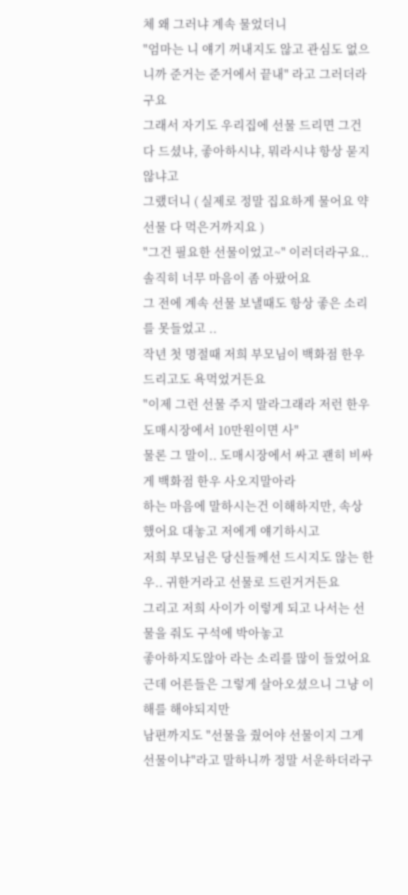체 왜 그러냐 계속 물었더니
"엄마는 니 얘기 꺼내지도 않고 관심도 없으니까 준거는 준거에서 끝내" 라고 그러더라구요
그래서 자기도 우리집에 선물 드리면 그건 다 드셨냐, 좋아하시냐, 뭐라시냐 항상 묻지않냐고
그랬더니 ( 실제로 정말 집요하게 물어요 약 선물 다 먹은거까지요 )
"그건 필요한 선물이었고~" 이러더라구요..
솔직히 너무 마음이 좀 아팠어요
그 전에 계속 선물 보낼때도 항상 좋은 소리를 못들었고 ..
작년 첫 명절때 저희 부모님이 백화점 한우 드리고도 욕먹었거든요
"이제 그런 선물 주지 말라그래라 저런 한우 도매시장에서 10만원이면 사"
물론 그 말이.. 도매시장에서 싸고 괜히 비싸게 백화점 한우 사오지말아라
하는 마음에 말하시는건 이해하지만, 속상했어요 대놓고 저에게 얘기하시고
저희 부모님은 당신들께선 드시지도 않는 한우.. 귀한거라고 선물로 드린거거든요
그리고 저희 사이가 이렇게 되고 나서는 선물을 줘도 구석에 박아놓고
좋아하지도않아 라는 소리를 많이 들었어요
근데 어른들은 그렇게 살아오셨으니 그냥 이해를 해야되지만
남편까지도 "선물을 줬어야 선물이지 그게 선물이냐"라고 말하니까 정말 서운하더라구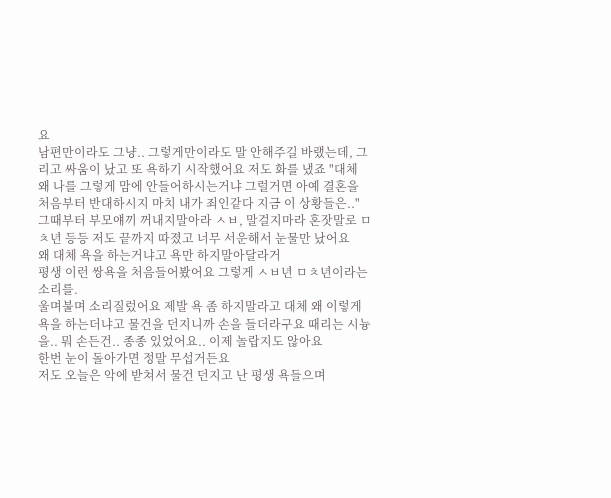요
남편만이라도 그냥.. 그렇게만이라도 말 안해주길 바랬는데, 그리고 싸움이 났고 또 욕하기 시작했어요 저도 화를 냈죠 "대체 왜 나를 그렇게 맘에 안들어하시는거냐 그럴거면 아예 결혼을
처음부터 반대하시지 마치 내가 죄인같다 지금 이 상황들은.."
그때부터 부모얘끼 꺼내지말아라 ㅅㅂ, 말걸지마라 혼잣말로 ㅁㅊ년 등등 저도 끝까지 따졌고 너무 서운해서 눈물만 났어요
왜 대체 욕을 하는거냐고 욕만 하지말아달라거
평생 이런 쌍욕을 처음들어봤어요 그렇게 ㅅㅂ년 ㅁㅊ년이라는 소리를.
울며불며 소리질렀어요 제발 욕 좀 하지말라고 대체 왜 이렇게 욕을 하는더냐고 물건을 던지니까 손을 들더라구요 때리는 시늉을.. 뭐 손든건.. 종종 있었어요.. 이제 놀랍지도 않아요
한번 눈이 돌아가면 정말 무섭거든요
저도 오늘은 악에 받쳐서 물건 던지고 난 평생 욕들으며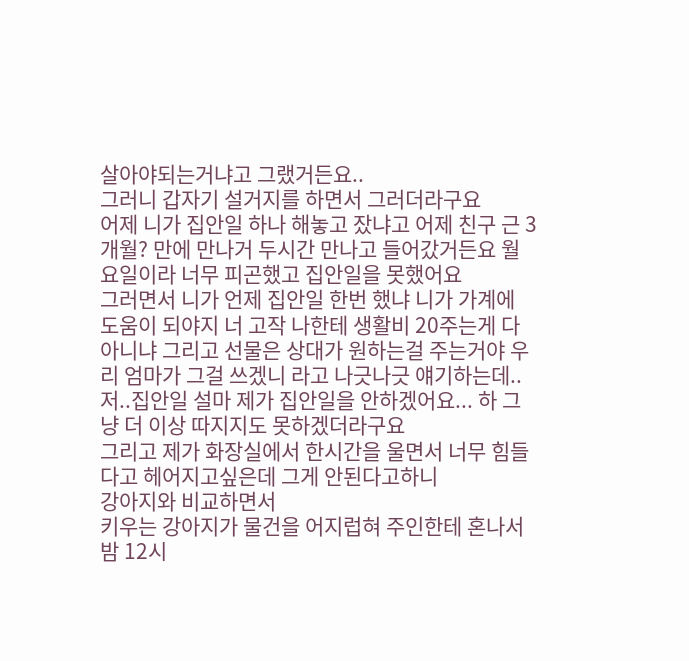살아야되는거냐고 그랬거든요..
그러니 갑자기 설거지를 하면서 그러더라구요
어제 니가 집안일 하나 해놓고 잤냐고 어제 친구 근 3개월? 만에 만나거 두시간 만나고 들어갔거든요 월요일이라 너무 피곤했고 집안일을 못했어요
그러면서 니가 언제 집안일 한번 했냐 니가 가계에 도움이 되야지 너 고작 나한테 생활비 20주는게 다아니냐 그리고 선물은 상대가 원하는걸 주는거야 우리 엄마가 그걸 쓰겠니 라고 나긋나긋 얘기하는데.. 저..집안일 설마 제가 집안일을 안하겠어요... 하 그냥 더 이상 따지지도 못하겠더라구요
그리고 제가 화장실에서 한시간을 울면서 너무 힘들다고 헤어지고싶은데 그게 안된다고하니
강아지와 비교하면서
키우는 강아지가 물건을 어지럽혀 주인한테 혼나서 밤 12시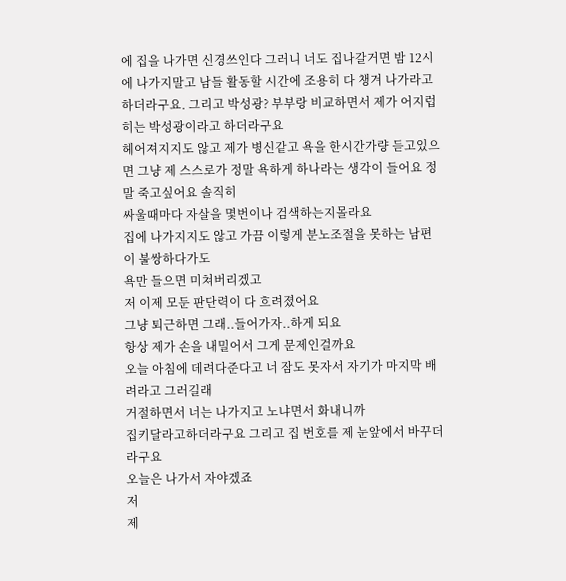에 집을 나가면 신경쓰인다 그러니 너도 집나갈거면 밤 12시에 나가지말고 남들 활동할 시간에 조용히 다 챙겨 나가라고하더라구요. 그리고 박성광? 부부랑 비교하면서 제가 어지럽히는 박성광이라고 하더라구요
헤어져지지도 않고 제가 병신같고 욕을 한시간가량 듣고있으면 그냥 제 스스로가 정말 욕하게 하나라는 생각이 들어요 정말 죽고싶어요 솔직히
싸울때마다 자살을 몇번이나 검색하는지몰라요
집에 나가지지도 않고 가끔 이렇게 분노조절을 못하는 남편이 불쌍하다가도
욕만 들으면 미쳐버리겠고
저 이제 모둔 판단력이 다 흐려졌어요
그냥 퇴근하면 그래..들어가자..하게 되요
항상 제가 손을 내밀어서 그게 문제인걸까요
오늘 아침에 데려다준다고 너 잠도 못자서 자기가 마지막 배려라고 그러길래
거절하면서 너는 나가지고 노냐면서 화내니까
집키달라고하더라구요 그리고 집 번호를 제 눈앞에서 바꾸더라구요
오늘은 나가서 자야겠죠
저
제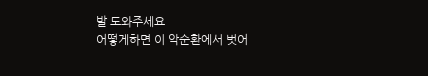발 도와주세요
어떻게하면 이 악순환에서 벗어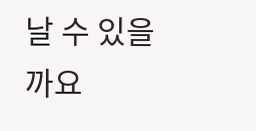날 수 있을까요